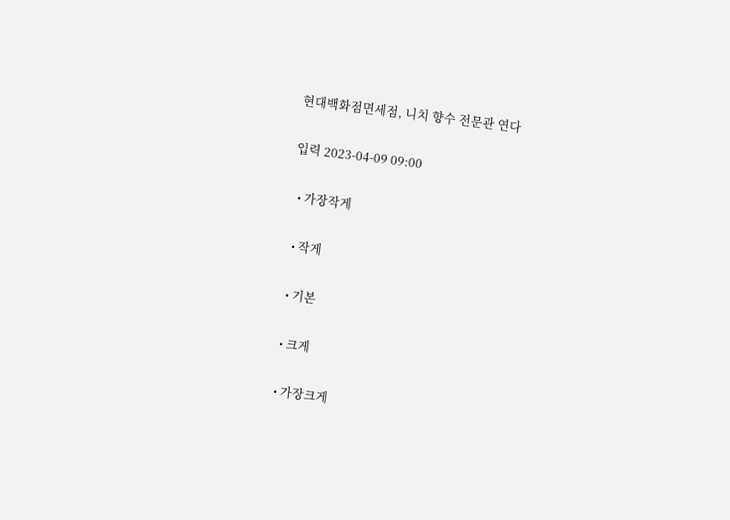현대백화점면세점, 니치 향수 전문관 연다

입력 2023-04-09 09:00

  • 가장작게

  • 작게

  • 기본

  • 크게

  • 가장크게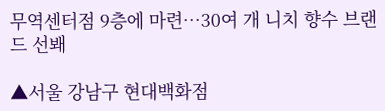무역센터점 9층에 마련…30여 개 니치 향수 브랜드 선봬

▲서울 강남구 현대백화점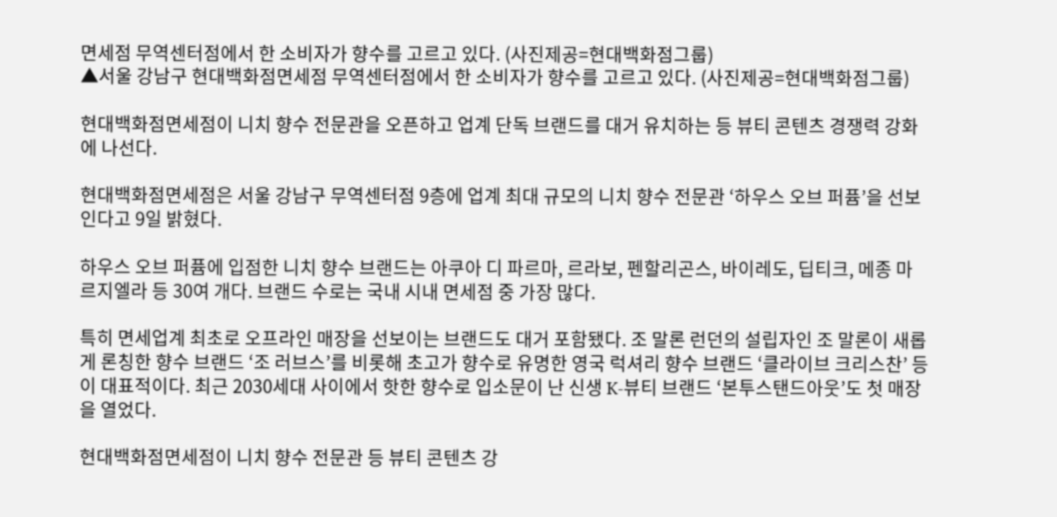면세점 무역센터점에서 한 소비자가 향수를 고르고 있다. (사진제공=현대백화점그룹)
▲서울 강남구 현대백화점면세점 무역센터점에서 한 소비자가 향수를 고르고 있다. (사진제공=현대백화점그룹)

현대백화점면세점이 니치 향수 전문관을 오픈하고 업계 단독 브랜드를 대거 유치하는 등 뷰티 콘텐츠 경쟁력 강화에 나선다.

현대백화점면세점은 서울 강남구 무역센터점 9층에 업계 최대 규모의 니치 향수 전문관 ‘하우스 오브 퍼퓸’을 선보인다고 9일 밝혔다.

하우스 오브 퍼퓸에 입점한 니치 향수 브랜드는 아쿠아 디 파르마, 르라보, 펜할리곤스, 바이레도, 딥티크, 메종 마르지엘라 등 30여 개다. 브랜드 수로는 국내 시내 면세점 중 가장 많다.

특히 면세업계 최초로 오프라인 매장을 선보이는 브랜드도 대거 포함됐다. 조 말론 런던의 설립자인 조 말론이 새롭게 론칭한 향수 브랜드 ‘조 러브스’를 비롯해 초고가 향수로 유명한 영국 럭셔리 향수 브랜드 ‘클라이브 크리스찬’ 등이 대표적이다. 최근 2030세대 사이에서 핫한 향수로 입소문이 난 신생 K-뷰티 브랜드 ‘본투스탠드아웃’도 첫 매장을 열었다.

현대백화점면세점이 니치 향수 전문관 등 뷰티 콘텐츠 강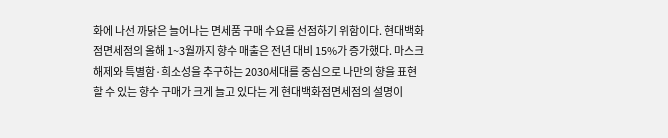화에 나선 까닭은 늘어나는 면세품 구매 수요를 선점하기 위함이다. 현대백화점면세점의 올해 1~3월까지 향수 매출은 전년 대비 15%가 증가했다. 마스크 해제와 특별함·희소성을 추구하는 2030세대를 중심으로 나만의 향을 표현할 수 있는 향수 구매가 크게 늘고 있다는 게 현대백화점면세점의 설명이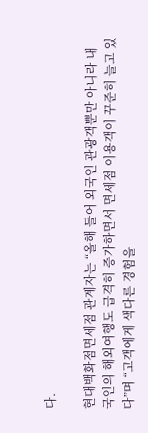다.

현대백화점면세점 관계자는 “올해 들어 외국인 관광객뿐만 아니라 내국인의 해외여행도 급격히 증가하면서 면세점 이용객이 꾸준히 늘고 있다”며 “고객에게 색다른 경험을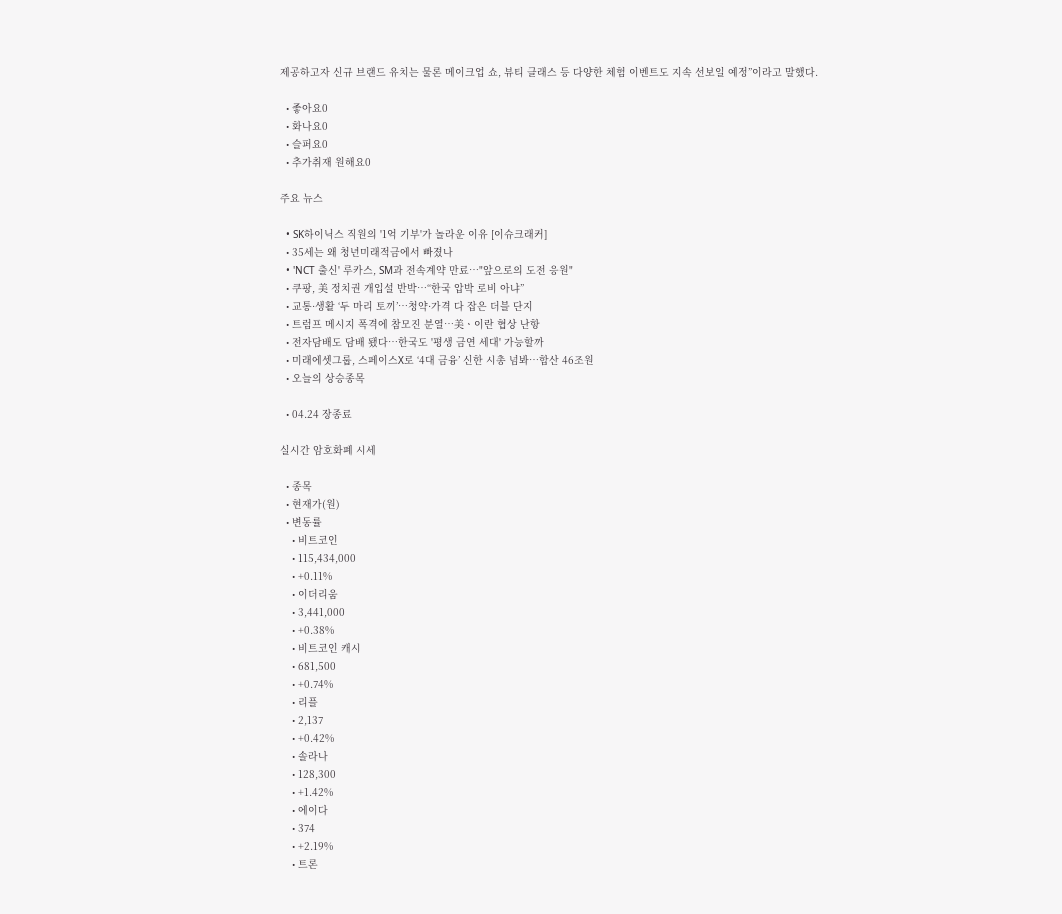제공하고자 신규 브랜드 유치는 물론 메이크업 쇼, 뷰티 클래스 등 다양한 체험 이벤트도 지속 선보일 예정”이라고 말했다.

  • 좋아요0
  • 화나요0
  • 슬퍼요0
  • 추가취재 원해요0

주요 뉴스

  • SK하이닉스 직원의 '1억 기부'가 놀라운 이유 [이슈크래커]
  • 35세는 왜 청년미래적금에서 빠졌나
  • 'NCT 출신' 루카스, SM과 전속계약 만료⋯"앞으로의 도전 응원"
  • 쿠팡, 美 정치권 개입설 반박⋯“한국 압박 로비 아냐”
  • 교통·생활 ‘두 마리 토끼’⋯청약·가격 다 잡은 더블 단지
  • 트럼프 메시지 폭격에 참모진 분열⋯美ㆍ이란 협상 난항
  • 전자담배도 담배 됐다⋯한국도 '평생 금연 세대' 가능할까
  • 미래에셋그룹, 스페이스X로 ‘4대 금융’ 신한 시총 넘봐⋯합산 46조원
  • 오늘의 상승종목

  • 04.24 장종료

실시간 암호화폐 시세

  • 종목
  • 현재가(원)
  • 변동률
    • 비트코인
    • 115,434,000
    • +0.11%
    • 이더리움
    • 3,441,000
    • +0.38%
    • 비트코인 캐시
    • 681,500
    • +0.74%
    • 리플
    • 2,137
    • +0.42%
    • 솔라나
    • 128,300
    • +1.42%
    • 에이다
    • 374
    • +2.19%
    • 트론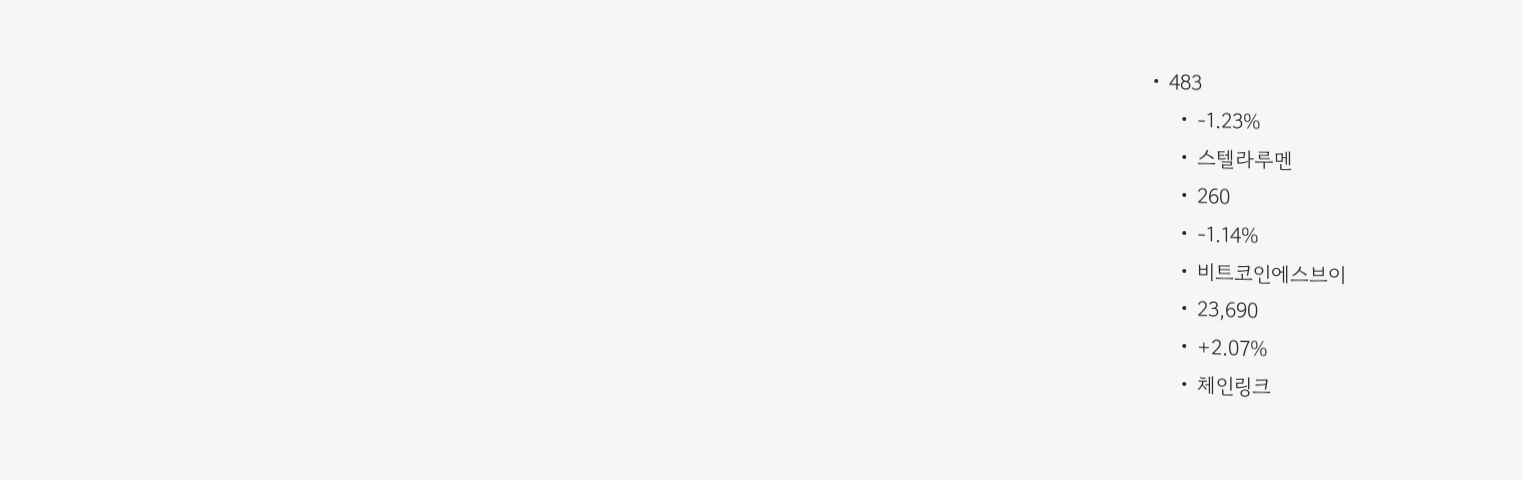• 483
    • -1.23%
    • 스텔라루멘
    • 260
    • -1.14%
    • 비트코인에스브이
    • 23,690
    • +2.07%
    • 체인링크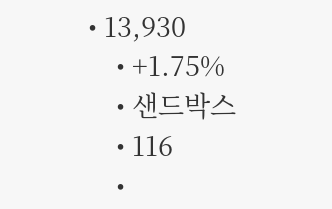• 13,930
    • +1.75%
    • 샌드박스
    • 116
    •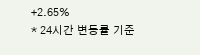+2.65%
* 24시간 변동률 기준